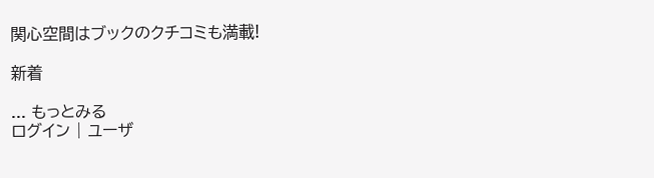関心空間はブックのクチコミも満載!

新着

... もっとみる
ログイン | ユーザ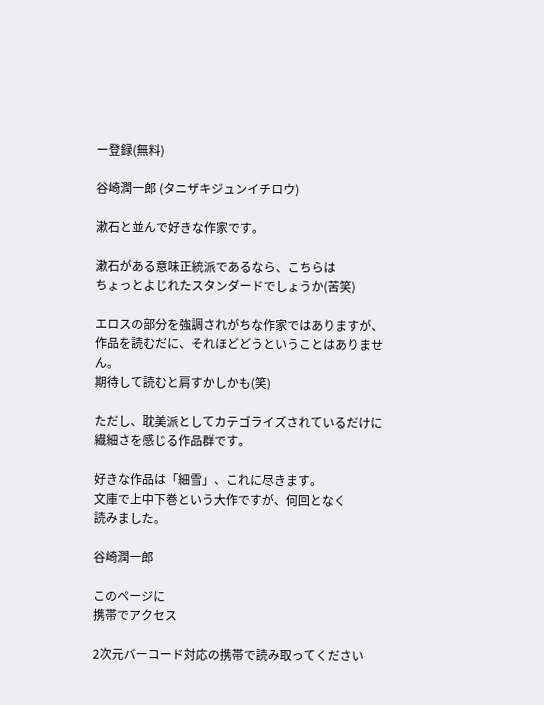ー登録(無料)

谷崎潤一郎 (タニザキジュンイチロウ)

漱石と並んで好きな作家です。

漱石がある意味正統派であるなら、こちらは
ちょっとよじれたスタンダードでしょうか(苦笑)

エロスの部分を強調されがちな作家ではありますが、
作品を読むだに、それほどどうということはありません。
期待して読むと肩すかしかも(笑)

ただし、耽美派としてカテゴライズされているだけに
繊細さを感じる作品群です。

好きな作品は「細雪」、これに尽きます。
文庫で上中下巻という大作ですが、何回となく
読みました。

谷崎潤一郎

このページに
携帯でアクセス

2次元バーコード対応の携帯で読み取ってください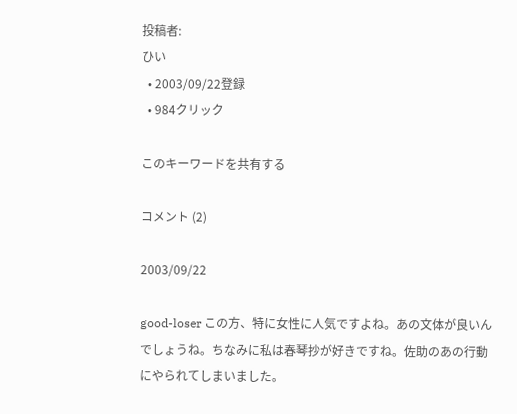投稿者:
ひい
  • 2003/09/22登録
  • 984クリック

このキーワードを共有する

コメント (2)

2003/09/22

good-loser この方、特に女性に人気ですよね。あの文体が良いんでしょうね。ちなみに私は春琴抄が好きですね。佐助のあの行動にやられてしまいました。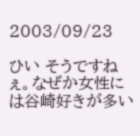2003/09/23

ひい そうですねぇ。なぜか女性には谷崎好きが多い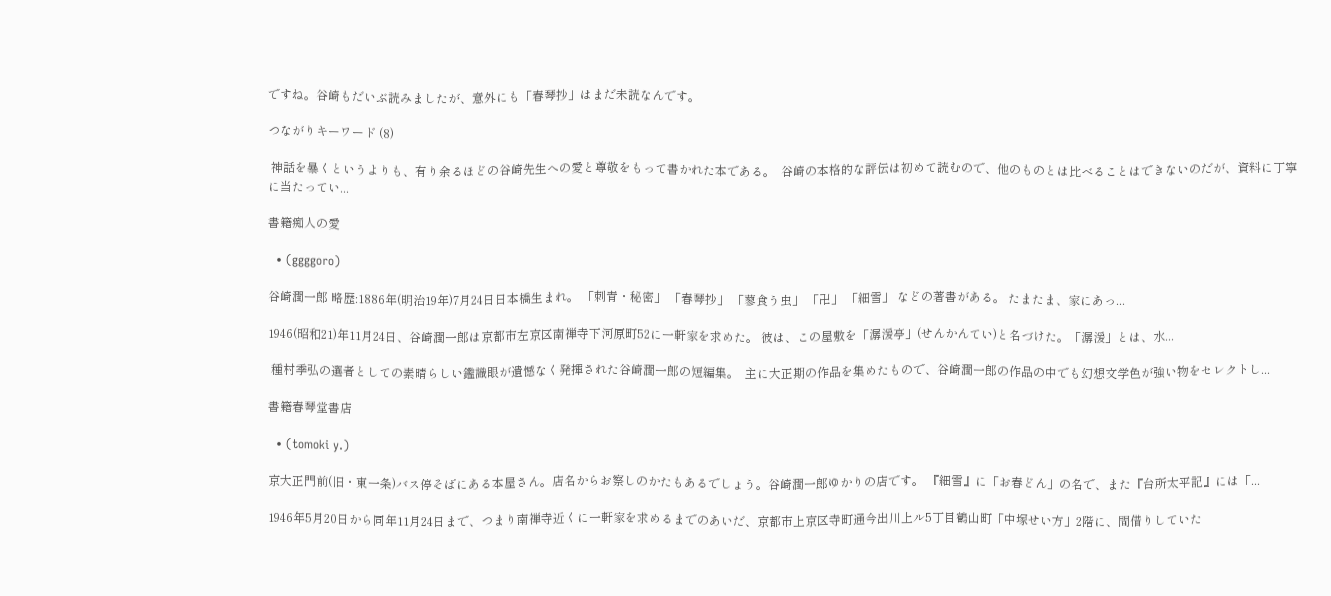ですね。谷崎もだいぶ読みましたが、意外にも「春琴抄」はまだ未読なんです。

つながりキーワード (8)

 神話を暴くというよりも、有り余るほどの谷崎先生への愛と尊敬をもって書かれた本である。  谷崎の本格的な評伝は初めて読むので、他のものとは比べることはできないのだが、資料に丁寧に当たってい...

書籍痴人の愛

  • (ggggoro)

谷崎潤一郎 略歴:1886年(明治19年)7月24日日本橋生まれ。 「刺青・秘密」 「春琴抄」 「蓼食う虫」 「卍」 「細雪」 などの著書がある。 たまたま、家にあっ...

1946(昭和21)年11月24日、谷崎潤一郎は京都市左京区南禅寺下河原町52に一軒家を求めた。 彼は、この屋敷を「潺湲亭」(せんかんてい)と名づけた。「潺湲」とは、水...

 種村季弘の選者としての素晴らしい鑑識眼が遺憾なく発揮された谷崎潤一郎の短編集。  主に大正期の作品を集めたもので、谷崎潤一郎の作品の中でも幻想文学色が強い物をセレクトし...

書籍春琴堂書店

  • (tomoki y.)

京大正門前(旧・東一条)バス停そばにある本屋さん。店名からお察しのかたもあるでしょう。谷崎潤一郎ゆかりの店です。 『細雪』に「お春どん」の名で、また『台所太平記』には「...

1946年5月20日から同年11月24日まで、つまり南禅寺近くに一軒家を求めるまでのあいだ、京都市上京区寺町通今出川上ル5丁目鶴山町「中塚せい方」2階に、間借りしていた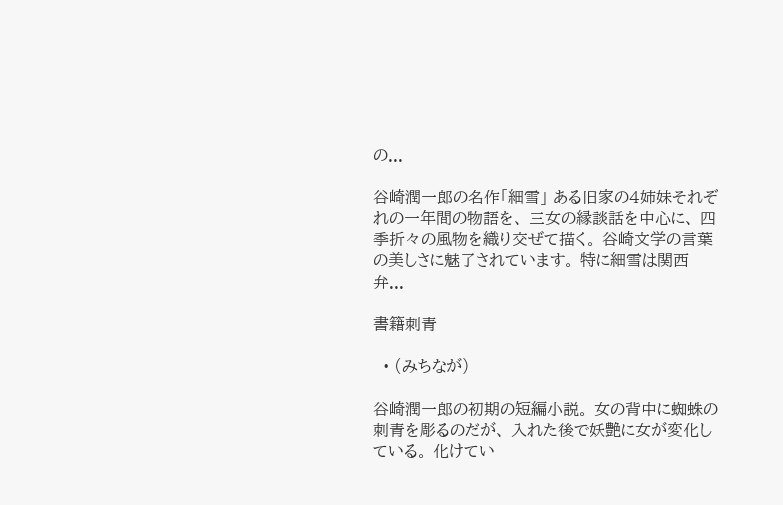の...

谷崎潤一郎の名作「細雪」 ある旧家の4姉妹それぞれの一年間の物語を、 三女の縁談話を中心に、 四季折々の風物を織り交ぜて描く。 谷崎文学の言葉の美しさに魅了されています。 特に細雪は関西弁...

書籍刺青

  • (みちなが)

谷崎潤一郎の初期の短編小説。 女の背中に蜘蛛の刺青を彫るのだが、 入れた後で妖艶に女が変化している。 化けてい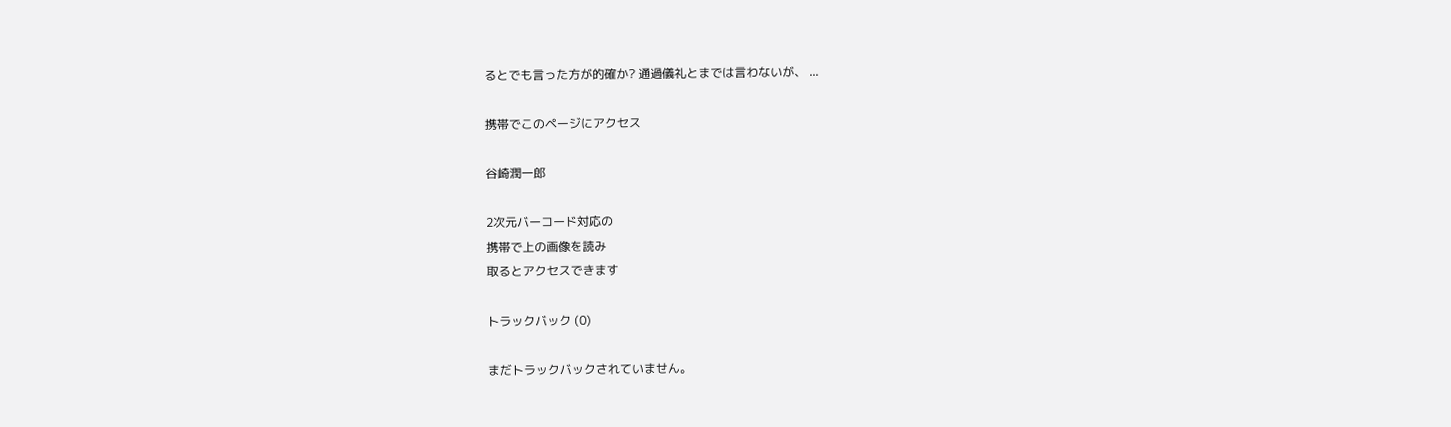るとでも言った方が的確か? 通過儀礼とまでは言わないが、 ...

携帯でこのページにアクセス

谷崎潤一郎

2次元バーコード対応の
携帯で上の画像を読み
取るとアクセスできます

トラックバック (0)

まだトラックバックされていません。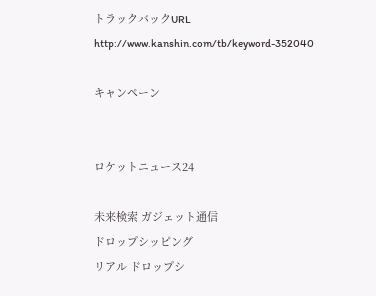トラックバックURL
http://www.kanshin.com/tb/keyword-352040

キャンペーン


ロケットニュース24

未来検索 ガジェット通信
ドロップシッピング
リアル ドロップシ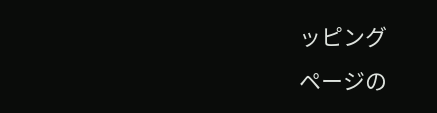ッピング
ページの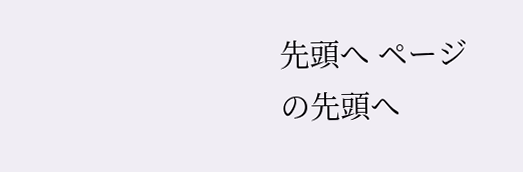先頭へ ページの先頭へ